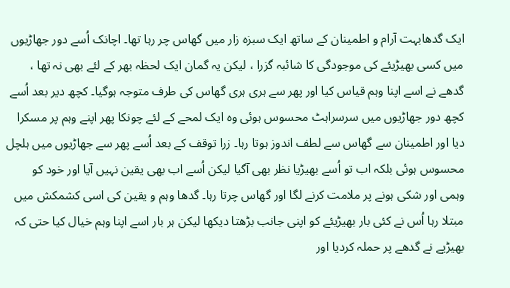ایک گدھابہت آرام و اطمینان کے ساتھ ایک سبزہ زار میں گھاس چر رہا تھا۔ اچانک اُسے دور جھاڑیوں میں کسی بھیڑیئے کی موجودگی کا شائبہ گزرا ، لیکن یہ گمان ایک لحظہ بھر کے لئے بھی نہ تھا ، گدھے نے اسے اپنا وہم قیاس کیا اور پھر سے ہری ہری گھاس کی طرف متوجہ ہوگیا۔ کچھ دیر بعد اُسے کچھ دور جھاڑیوں میں سرسراہٹ محسوس ہوئی وہ ایک لمحے کے لئے چونکا پھر اپنے وہم پر مسکرا دیا اور اطمینان سے گھاس سے لطف اندوز ہوتا رہا۔ زرا توقف کے بعد اُسے پھر سے جھاڑیوں میں ہلچل محسوس ہوئی بلکہ اب تو اُسے بھیڑیا نظر بھی آگیا لیکن اُسے اب بھی یقین نہیں آیا اور خود کو وہمی اور شکی ہونے پر ملامت کرنے لگا اور گھاس چرتا رہا۔ گدھا وہم و یقین کی اسی کشمکش میں مبتلا رہا اُس نے کئی بار بھیڑیئے کو اپنی جانب بڑھتا دیکھا لیکن ہر بار اسے اپنا وہم خیال کیا حتی کہ بھیڑیے نے گدھے پر حملہ کردیا اور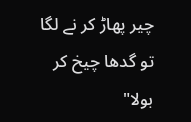چیر پھاڑ کر نے لگا تو گدھا چیخ کر بولا"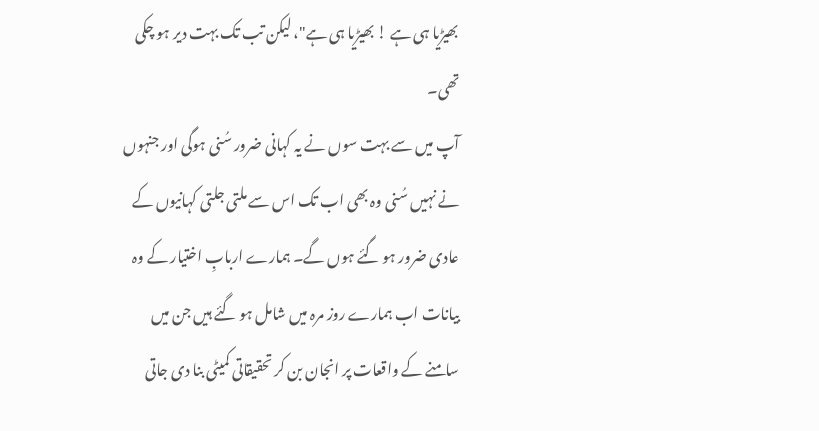بھیڑیا ہی ہے ! بھیڑیا ہی ہے"، لیکن تب تک بہت دیر ہو چکی تھی۔
آپ میں سے بہت سوں نے یہ کہانی ضرور سُنی ہوگی اور جنہوں نے نہیں سُنی وہ بھی اب تک اس سے ملتی جلتی کہانیوں کے عادی ضرور ہو گئے ہوں گے۔ ہمارے اربابِ اختیار کے وہ بیانات اب ہمارے روز مرہ میں شامل ہو گئے ہیں جن میں سامنے کے واقعات پر انجان بن کر تحقیقاتی کمیٹی بنا دی جاتی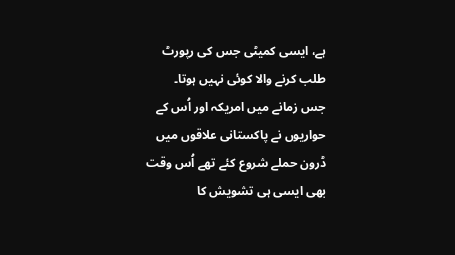ہے، ایسی کمیٹی جس کی رپورٹ طلب کرنے والا کوئی نہیں ہوتا۔
جس زمانے میں امریکہ اور اُس کے حواریوں نے پاکستانی علاقوں میں ڈرون حملے شروع کئے تھے اُس وقت بھی ایسی ہی تشویش کا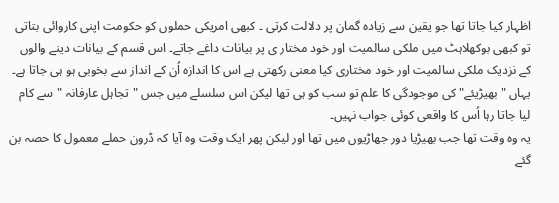اظہار کیا جاتا تھا جو یقین سے زیادہ گمان پر دلالت کرتی ۔ کبھی امریکی حملوں کو حکومت اپنی کاروائی بتاتی تو کبھی بوکھلاہٹ میں ملکی سالمیت اور خود مختار ی پر بیانات داغے جاتے۔ اس قسم کے بیانات دینے والوں کے نزدیک ملکی سالمیت اور خود مختاری کیا معنی رکھتی ہے اس کا اندازہ اُن کے انداز سے بخوبی ہو ہی جاتا ہے۔ یہاں "بھیڑیئے" کی موجودگی کا علم تو سب کو ہی تھا لیکن اس سلسلے میں جس "تجاہل عارفانہ "سے کام لیا جاتا رہا اُس کا واقعی کوئی جواب نہیں۔
یہ وہ وقت تھا جب بھیڑیا دور جھاڑیوں میں تھا اور لیکن پھر ایک وقت وہ آیا کہ ڈرون حملے معمول کا حصہ بن گئے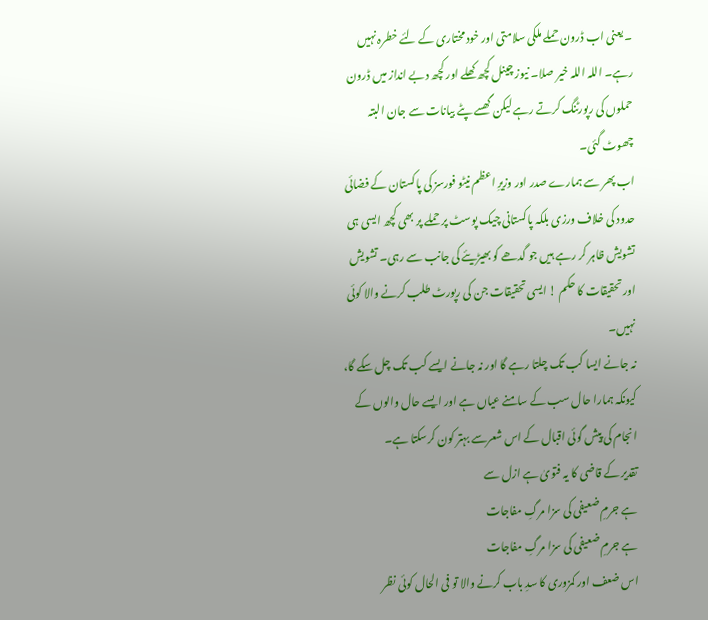۔ یعنی اب ڈرون حملے ملکی سلامتی اور خود مختاری کے لئے خطرہ نہیں رہے۔ اللہ اللہ خیر صلا۔ نیوز چینل کچھ کھلے اور کچھ دبے انداز میں ڈرون حملوں کی رپورٹنگ کرتے رہے لیکن گھسے پٹے بیانات سے جان البتہ چھوٹ گئی۔
اب پھر سے ہمارے صدر اور وزیرِ اعظم نیٹو فورسز کی پاکستان کے فضائی حدود کی خلاف ورزی بلکہ پاکستانی چیک پوسٹ پر حملے پر بھی کچھ ایسی ہی تشویش ظاہر کر رہے ہیں جو گدھے کو بھیڑیئے کی جانب سے رہی۔ تشویش اور تحقیقات کا حکم ! ایسی تحقیقات جن کی رپورٹ طلب کرنے والا کوئی نہیں۔
نہ جانے ایسا کب تک چلتا رہے گا اور نہ جانے ایسے کب تک چل سکے گا، کیونکہ ہمارا حال سب کے سامنے عیاں ہے اور ایسے حال والوں کے انجام کی پیش گوئی اقبال کے اس شعرسے بہتر کون کرسکتا ہے۔
تقدیر کے قاضی کا یہ فتویٰ ہے ازل سے
ہے جرمِ ضعیفی کی سزا مرگِ مفاجات
ہے جرمِ ضعیفی کی سزا مرگِ مفاجات
اس ضعف اور کمزوری کا سدِ باب کرنے والا تو فی الحال کوئی نظر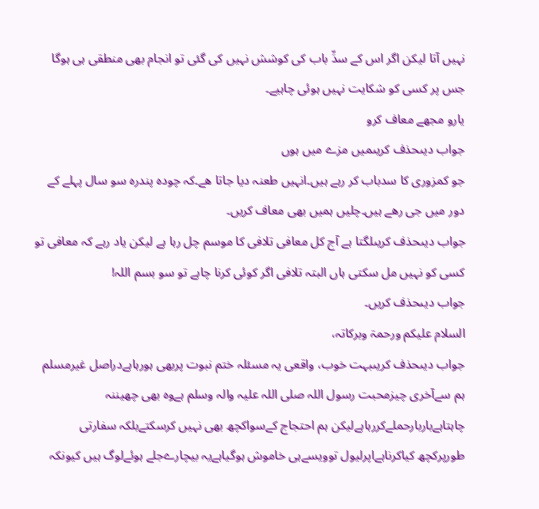نہیں آتا لیکن اگر اس کے سدِّ باب کی کوشش نہیں کی گئی تو انجام بھی منطقی ہی ہوگا جس پر کسی کو شکایت نہیں ہوئی چاہیے۔
یارو مجھے معاف کرو
جواب دیںحذف کریںمیں مزے میں ہوں
جو کمزوری کا سدباب کر رہے ہیں۔انہیں طعنہ دیا جاتا ھے۔کہ چودہ پندرہ سو سال پہلے کے دور میں جی رھے ہیں۔چلیں ہمیں بھی معاف کریں۔
جواب دیںحذف کریںلگتا ہے آج کل معافی تلافی کا موسم چل رہا ہے لیکن یاد رہے کہ معافی تو کسی کو نہیں مل سکتی ہاں البتہ تلافی اگر کوئی کرنا چاہے تو سو بسم اللہ!
جواب دیںحذف کریں۔
السلام علیکم ورحمۃ وبرکاتہ،
جواب دیںحذف کریںبہت خوب، واقعی یہ مسئلہ ختم نبوت پربھی ہورہاہےدراصل غیرمسلم ہم سےآخری چیزمحبت رسول اللہ صلی اللہ علیہ والہ وسلم ہےوہ بھی چھیننہ چاہتاہےباربارحملےکررہاہےلیکن ہم احتجاج کےسواکچھ بھی نہیں کرسکتےبلکہ سفارتی طورپرکچھ کیاکرناہےاپرلیول توویسےہی خاموش ہوگیاہےیہ بیچارےجلے ہوئےلوگ ہیں کیونکہ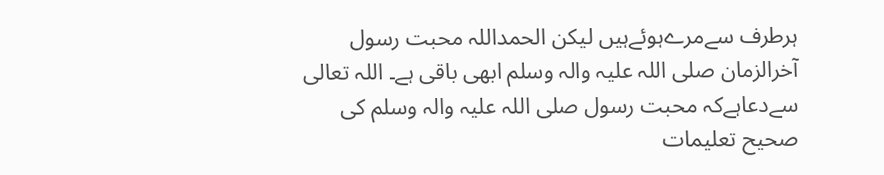ہرطرف سےمرےہوئےہیں لیکن الحمداللہ محبت رسول آخرالزمان صلی اللہ علیہ والہ وسلم ابھی باقی ہے۔ اللہ تعالی سےدعاہےکہ محبت رسول صلی اللہ علیہ والہ وسلم کی صحیح تعلیمات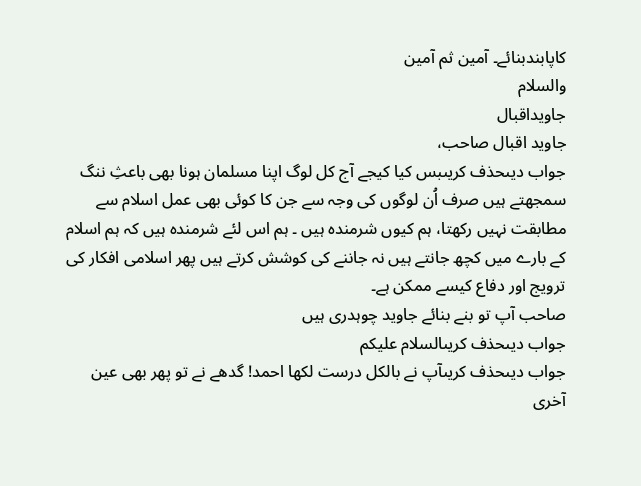کاپابندبنائے۔ آمین ثم آمین
والسلام
جاویداقبال
جاوید اقبال صاحب،
جواب دیںحذف کریںبس کیا کیجے آج کل لوگ اپنا مسلمان ہونا بھی باعثِ ننگ سمجھتے ہیں صرف اُن لوگوں کی وجہ سے جن کا کوئی بھی عمل اسلام سے مطابقت نہیں رکھتا، ہم کیوں شرمندہ ہیں ۔ ہم اس لئے شرمندہ ہیں کہ ہم اسلام کے بارے میں کچھ جانتے ہیں نہ جاننے کی کوشش کرتے ہیں پھر اسلامی افکار کی ترویج اور دفاع کیسے ممکن ہے۔
صاحب آپ تو بنے بنائے جاوید چوہدری ہیں
جواب دیںحذف کریںالسلام علیکم
جواب دیںحذف کریںآپ نے بالکل درست لکھا احمد! گدھے نے تو پھر بھی عین آخری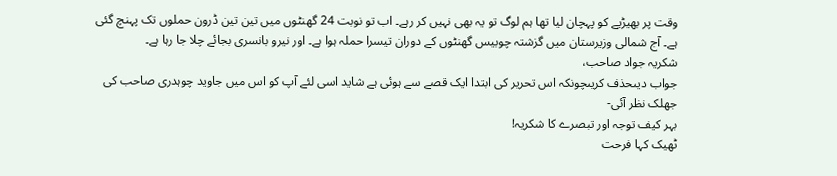وقت پر بھیڑیے کو پہچان لیا تھا ہم لوگ تو یہ بھی نہیں کر رہے۔ اب تو نوبت 24 گھنٹوں میں تین تین ڈرون حملوں تک پہنچ گئی ہے۔ آج شمالی وزیرستان میں گزشتہ چوبیس گھنٹوں کے دوران تیسرا حملہ ہوا ہے۔ اور نیرو بانسری بجائے چلا جا رہا ہے۔
شکریہ جواد صاحب،
جواب دیںحذف کریںچونکہ اس تحریر کی ابتدا ایک قصے سے ہوئی ہے شاید اسی لئے آپ کو اس میں جاوید چوہدری صاحب کی جھلک نظر آئی-
بہر کیف توجہ اور تبصرے کا شکریہ!
ٹھیک کہا فرحت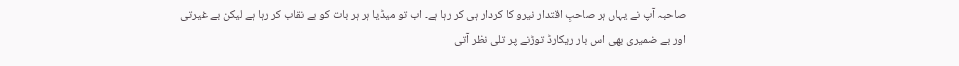صاحبہ آپ نے یہاں ہر صاحبِ اقتدار نیرو کا کردار ہی کر رہا ہے۔ اب تو میڈیا ہر ہر بات کو بے نقاب کر رہا ہے لیکن بے غیرتی اور بے ضمیری بھی اس بار ریکارڈ توڑنے پر تلی نظر آتی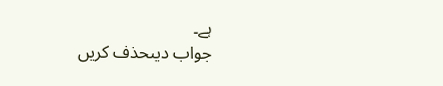ہے۔
جواب دیںحذف کریں